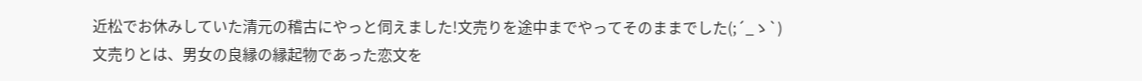近松でお休みしていた清元の稽古にやっと伺えました!文売りを途中までやってそのままでした(;´_ゝ`)
文売りとは、男女の良縁の縁起物であった恋文を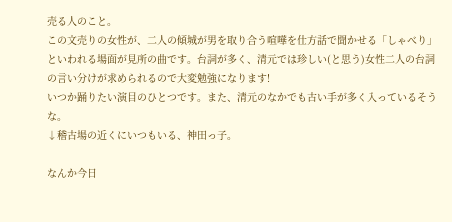売る人のこと。
この文売りの女性が、二人の傾城が男を取り合う喧嘩を仕方話で聞かせる「しゃべり」といわれる場面が見所の曲です。台詞が多く、清元では珍しい(と思う)女性二人の台詞の言い分けが求められるので大変勉強になります!
いつか踊りたい演目のひとつです。また、清元のなかでも古い手が多く入っているそうな。
↓稽古場の近くにいつもいる、神田っ子。

なんか今日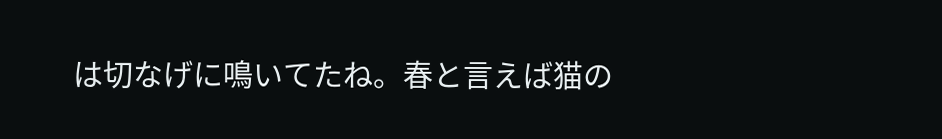は切なげに鳴いてたね。春と言えば猫の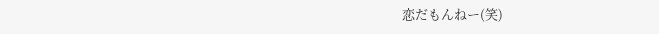恋だもんねー(笑)